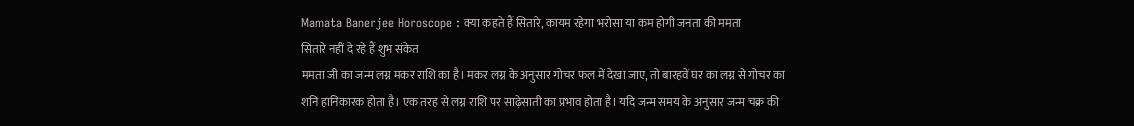Mamata Banerjee Horoscope : क्या कहते हैं सितारे, कायम रहेगा भरोसा या कम होगी जनता की ममता
सितारे नहीं दे रहे हैं शुभ संकेत
ममता जी का जन्म लग्न मकर राशि का है। मकर लग्न के अनुसार गोचर फल में देखा जाए, तो बारहवें घर का लग्न से गोचर का शनि हानिकारक होता है। एक तरह से लग्न राशि पर साढ़ेसाती का प्रभाव होता है। यदि जन्म समय के अनुसार जन्म चक्र की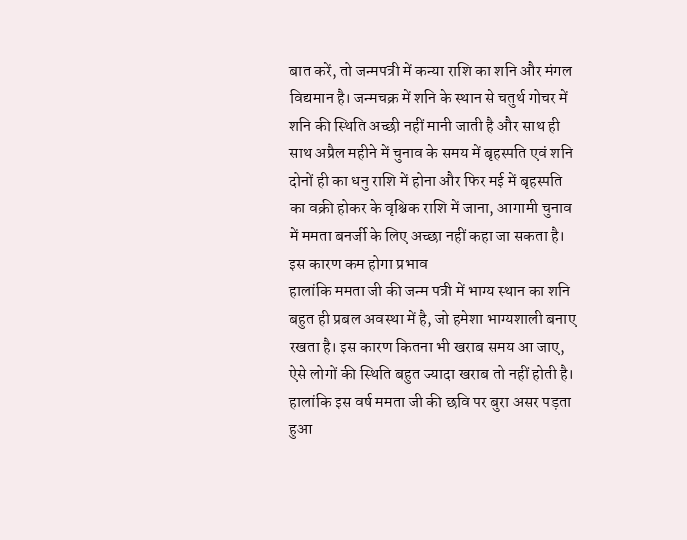बात करें, तो जन्मपत्री में कन्या राशि का शनि और मंगल विद्यमान है। जन्मचक्र में शनि के स्थान से चतुर्थ गोचर में शनि की स्थिति अच्छी नहीं मानी जाती है और साथ ही साथ अप्रैल महीने में चुनाव के समय में बृहस्पति एवं शनि दोनों ही का धनु राशि में होना और फिर मई में बृहस्पति का वक्री होकर के वृश्चिक राशि में जाना, आगामी चुनाव में ममता बनर्जी के लिए अच्छा नहीं कहा जा सकता है।
इस कारण कम होगा प्रभाव
हालांकि ममता जी की जन्म पत्री में भाग्य स्थान का शनि बहुत ही प्रबल अवस्था में है, जो हमेशा भाग्यशाली बनाए रखता है। इस कारण कितना भी खराब समय आ जाए, ऐसे लोगों की स्थिति बहुत ज्यादा खराब तो नहीं होती है। हालांकि इस वर्ष ममता जी की छवि पर बुरा असर पड़ता हुआ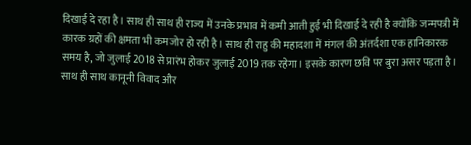दिखाई दे रहा है। साथ ही साथ ही राज्य में उनके प्रभाव में कमी आती हुई भी दिखाई दे रही है क्योंकि जन्मपत्री में कारक ग्रहों की क्षमता भी कमजोर हो रही है। साथ ही राहु की महादशा में मंगल की अंतर्दशा एक हानिकारक समय है, जो जुलाई 2018 से प्रारंभ होकर जुलाई 2019 तक रहेगा। इसके कारण छवि पर बुरा असर पड़ता है। साथ ही साथ कानूनी विवाद और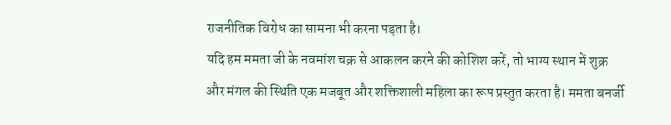राजनीतिक विरोध का सामना भी करना पड़ता है।
यदि हम ममता जी के नवमांश चक्र से आकलन करने की कोशिश करें, तो भाग्य स्थान में शुक्र और मंगल की स्थिति एक मजबूत और शक्तिशाली महिला का रूप प्रस्तुत करता है। ममता बनर्जी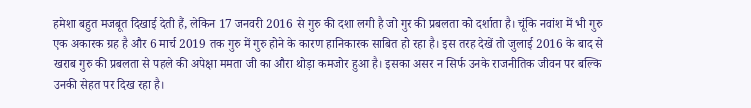हमेशा बहुत मजबूत दिखाई देती हैं, लेकिन 17 जनवरी 2016 से गुरु की दशा लगी है जो गुर की प्रबलता को दर्शाता है। चूंकि नवांश में भी गुरु एक अकारक ग्रह है और 6 मार्च 2019 तक गुरु में गुरु होने के कारण हानिकारक साबित हो रहा है। इस तरह देखें तो जुलाई 2016 के बाद से खराब गुरु की प्रबलता से पहले की अपेक्षा ममता जी का औरा थोड़ा कमजोर हुआ है। इसका असर न सिर्फ उनके राजनीतिक जीवन पर बल्कि उनकी सेहत पर दिख रहा है।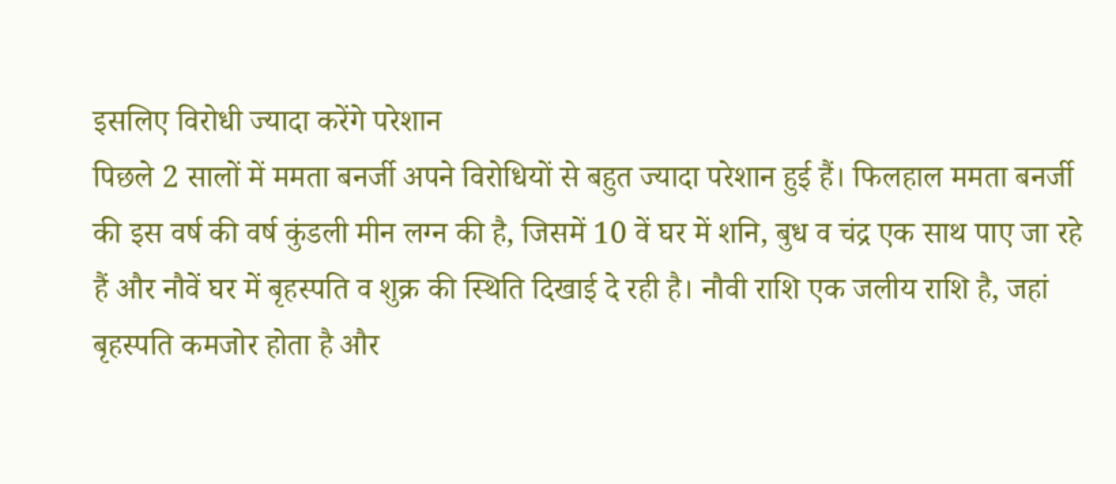इसलिए विरोधी ज्यादा करेंगे परेशान
पिछले 2 सालों में ममता बनर्जी अपने विरोधियों से बहुत ज्यादा परेशान हुई हैं। फिलहाल ममता बनर्जी की इस वर्ष की वर्ष कुंडली मीन लग्न की है, जिसमें 10 वें घर में शनि, बुध व चंद्र एक साथ पाए जा रहे हैं और नौवें घर में बृहस्पति व शुक्र की स्थिति दिखाई दे रही है। नौवी राशि एक जलीय राशि है, जहां बृहस्पति कमजोर होता है और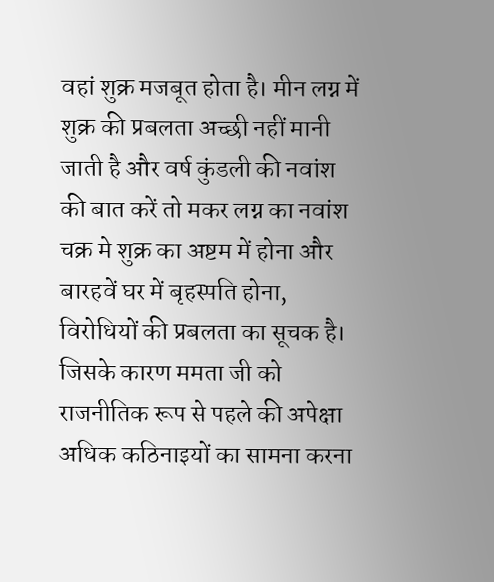वहां शुक्र मजबूत होता है। मीन लग्न में शुक्र की प्रबलता अच्छी नहीं मानी जाती है और वर्ष कुंडली की नवांश की बात करें तो मकर लग्न का नवांश चक्र मे शुक्र का अष्टम में होना और बारहवें घर में बृहस्पति होना, विरोधियों की प्रबलता का सूचक है। जिसके कारण ममता जी को राजनीतिक रूप से पहले की अपेक्षा अधिक कठिनाइयों का सामना करना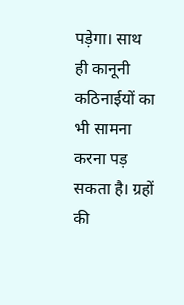पड़ेगा। साथ ही कानूनी कठिनाईयों का भी सामना करना पड़ सकता है। ग्रहों की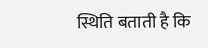स्थिति बताती है कि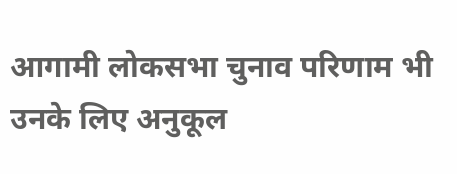आगामी लोकसभा चुनाव परिणाम भी उनके लिए अनुकूल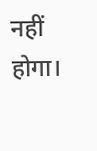नहीं होगा।